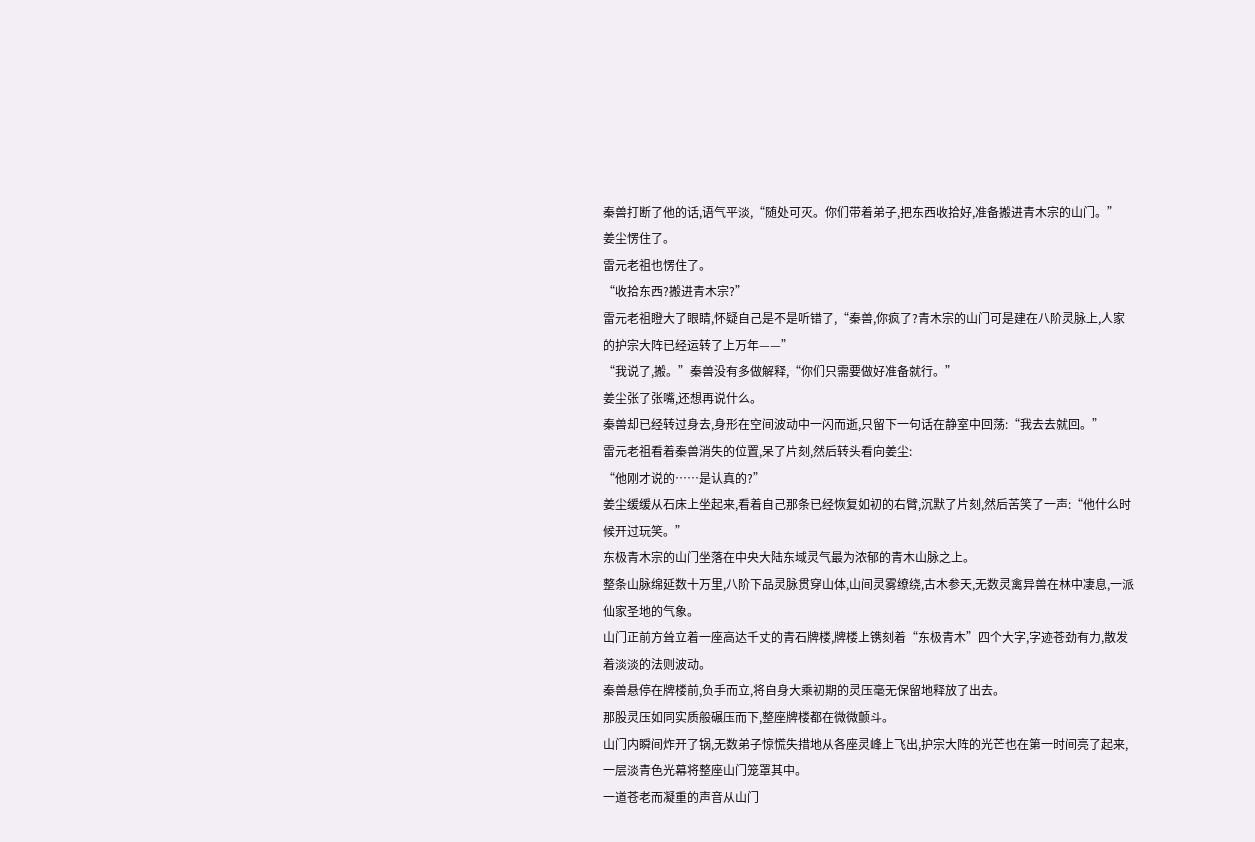秦兽打断了他的话,语气平淡,“随处可灭。你们带着弟子,把东西收拾好,准备搬进青木宗的山门。”
姜尘愣住了。
雷元老祖也愣住了。
“收拾东西?搬进青木宗?”
雷元老祖瞪大了眼睛,怀疑自己是不是听错了,“秦兽,你疯了?青木宗的山门可是建在八阶灵脉上,人家的护宗大阵已经运转了上万年——”
“我说了,搬。”秦兽没有多做解释,“你们只需要做好准备就行。”
姜尘张了张嘴,还想再说什么。
秦兽却已经转过身去,身形在空间波动中一闪而逝,只留下一句话在静室中回荡:“我去去就回。”
雷元老祖看着秦兽消失的位置,呆了片刻,然后转头看向姜尘:
“他刚才说的……是认真的?”
姜尘缓缓从石床上坐起来,看着自己那条已经恢复如初的右臂,沉默了片刻,然后苦笑了一声:“他什么时候开过玩笑。”
东极青木宗的山门坐落在中央大陆东域灵气最为浓郁的青木山脉之上。
整条山脉绵延数十万里,八阶下品灵脉贯穿山体,山间灵雾缭绕,古木参天,无数灵禽异兽在林中凄息,一派仙家圣地的气象。
山门正前方耸立着一座高达千丈的青石牌楼,牌楼上镌刻着“东极青木”四个大字,字迹苍劲有力,散发着淡淡的法则波动。
秦兽悬停在牌楼前,负手而立,将自身大乘初期的灵压毫无保留地释放了出去。
那股灵压如同实质般碾压而下,整座牌楼都在微微颤斗。
山门内瞬间炸开了锅,无数弟子惊慌失措地从各座灵峰上飞出,护宗大阵的光芒也在第一时间亮了起来,一层淡青色光幕将整座山门笼罩其中。
一道苍老而凝重的声音从山门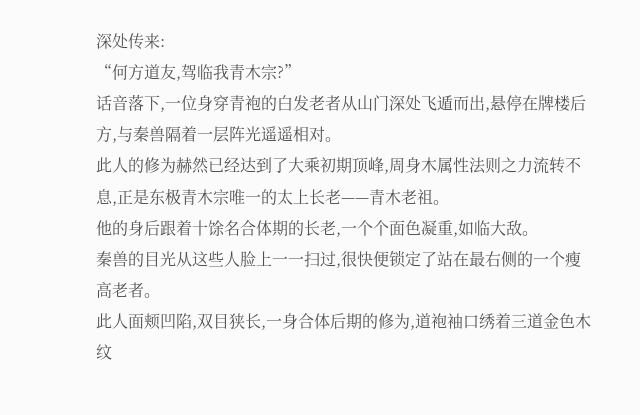深处传来:
“何方道友,驾临我青木宗?”
话音落下,一位身穿青袍的白发老者从山门深处飞遁而出,悬停在牌楼后方,与秦兽隔着一层阵光遥遥相对。
此人的修为赫然已经达到了大乘初期顶峰,周身木属性法则之力流转不息,正是东极青木宗唯一的太上长老——青木老祖。
他的身后跟着十馀名合体期的长老,一个个面色凝重,如临大敌。
秦兽的目光从这些人脸上一一扫过,很快便锁定了站在最右侧的一个瘦高老者。
此人面颊凹陷,双目狭长,一身合体后期的修为,道袍袖口绣着三道金色木纹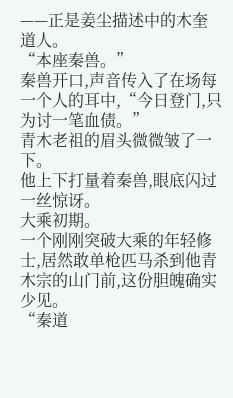——正是姜尘描述中的木奎道人。
“本座秦兽。”
秦兽开口,声音传入了在场每一个人的耳中,“今日登门,只为讨一笔血债。”
青木老祖的眉头微微皱了一下。
他上下打量着秦兽,眼底闪过一丝惊讶。
大乘初期。
一个刚刚突破大乘的年轻修士,居然敢单枪匹马杀到他青木宗的山门前,这份胆魄确实少见。
“秦道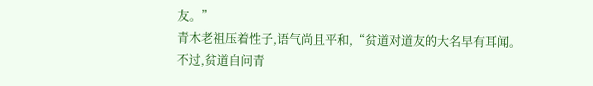友。”
青木老祖压着性子,语气尚且平和,“贫道对道友的大名早有耳闻。
不过,贫道自问青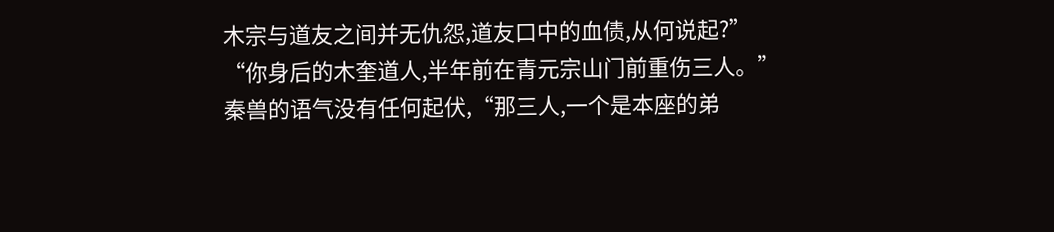木宗与道友之间并无仇怨,道友口中的血债,从何说起?”
“你身后的木奎道人,半年前在青元宗山门前重伤三人。”
秦兽的语气没有任何起伏,“那三人,一个是本座的弟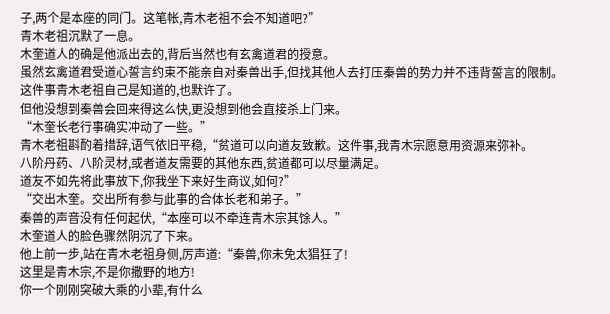子,两个是本座的同门。这笔帐,青木老祖不会不知道吧?”
青木老祖沉默了一息。
木奎道人的确是他派出去的,背后当然也有玄禽道君的授意。
虽然玄禽道君受道心誓言约束不能亲自对秦兽出手,但找其他人去打压秦兽的势力并不违背誓言的限制。
这件事青木老祖自己是知道的,也默许了。
但他没想到秦兽会回来得这么快,更没想到他会直接杀上门来。
“木奎长老行事确实冲动了一些。”
青木老祖斟酌着措辞,语气依旧平稳,“贫道可以向道友致歉。这件事,我青木宗愿意用资源来弥补。
八阶丹药、八阶灵材,或者道友需要的其他东西,贫道都可以尽量满足。
道友不如先将此事放下,你我坐下来好生商议,如何?”
“交出木奎。交出所有参与此事的合体长老和弟子。”
秦兽的声音没有任何起伏,“本座可以不牵连青木宗其馀人。”
木奎道人的脸色骤然阴沉了下来。
他上前一步,站在青木老祖身侧,厉声道:“秦兽,你未免太猖狂了!
这里是青木宗,不是你撒野的地方!
你一个刚刚突破大乘的小辈,有什么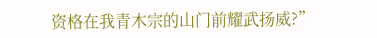资格在我青木宗的山门前耀武扬威?”